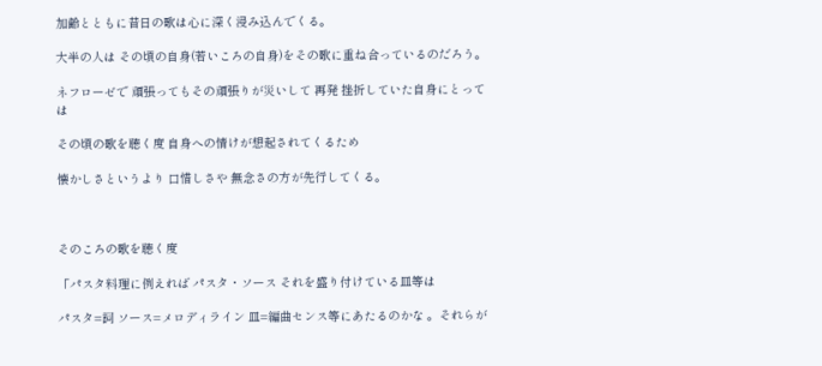加齢とともに昔日の歌は心に深く浸み込んでくる。

大半の人は その頃の自身(若いころの自身)をその歌に重ね合っているのだろう。

ネフローゼで 頑張ってもその頑張りが災いして 再発 挫折していた自身にとっては

その頃の歌を聴く度 自身への情けが想起されてくるため

懐かしさというより 口惜しさや 無念さの方が先行してくる。



そのころの歌を聴く度

「パスタ料理に例えれば パスタ・ソース それを盛り付けている皿等は

パスタ=詞 ソース=メロディライン 皿=編曲センス等にあたるのかな 。それらが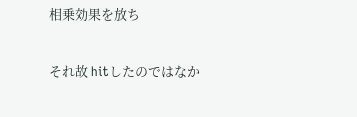相乗効果を放ち

それ故 hitしたのではなか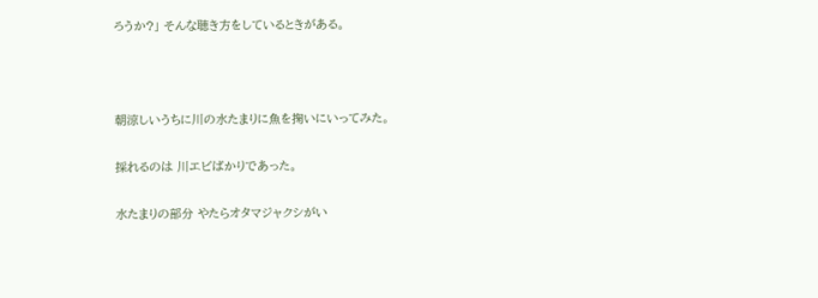ろうか?」 そんな聴き方をしているときがある。



朝涼しいうちに川の水たまりに魚を掬いにいってみた。

採れるのは 川エビばかりであった。

水たまりの部分 やたらオタマジャクシがい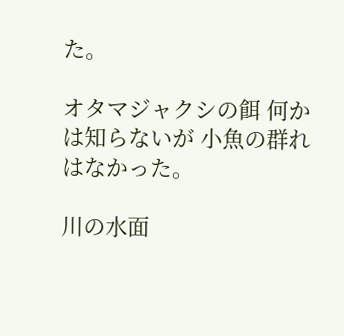た。

オタマジャクシの餌 何かは知らないが 小魚の群れはなかった。

川の水面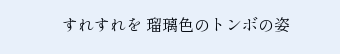すれすれを 瑠璃色のトンボの姿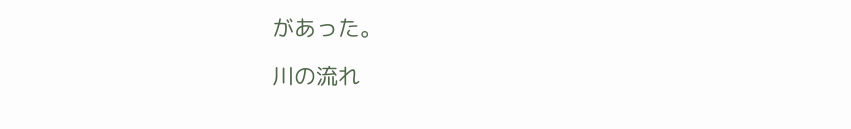があった。

川の流れ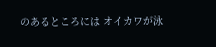のあるところには オイカワが泳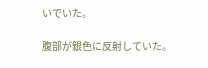いでいた。

腹部が銀色に反射していた。